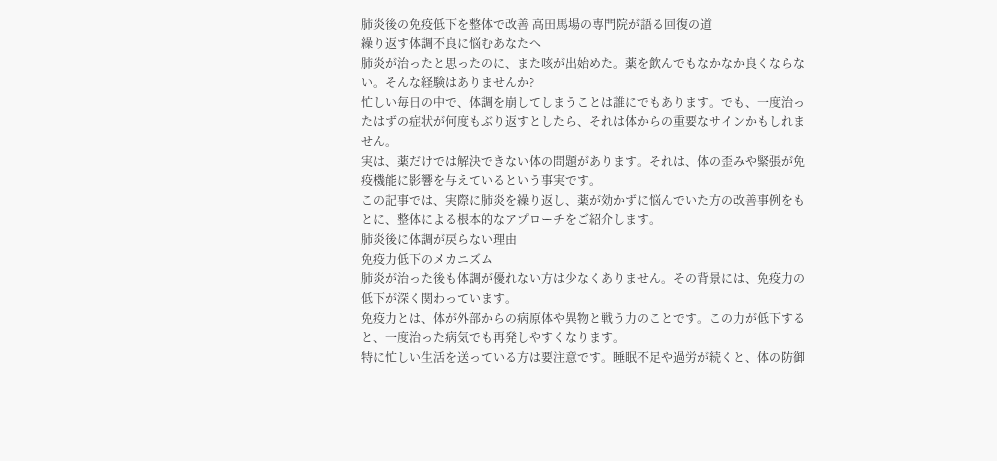肺炎後の免疫低下を整体で改善 高田馬場の専門院が語る回復の道
繰り返す体調不良に悩むあなたへ
肺炎が治ったと思ったのに、また咳が出始めた。薬を飲んでもなかなか良くならない。そんな経験はありませんか?
忙しい毎日の中で、体調を崩してしまうことは誰にでもあります。でも、一度治ったはずの症状が何度もぶり返すとしたら、それは体からの重要なサインかもしれません。
実は、薬だけでは解決できない体の問題があります。それは、体の歪みや緊張が免疫機能に影響を与えているという事実です。
この記事では、実際に肺炎を繰り返し、薬が効かずに悩んでいた方の改善事例をもとに、整体による根本的なアプローチをご紹介します。
肺炎後に体調が戻らない理由
免疫力低下のメカニズム
肺炎が治った後も体調が優れない方は少なくありません。その背景には、免疫力の低下が深く関わっています。
免疫力とは、体が外部からの病原体や異物と戦う力のことです。この力が低下すると、一度治った病気でも再発しやすくなります。
特に忙しい生活を送っている方は要注意です。睡眠不足や過労が続くと、体の防御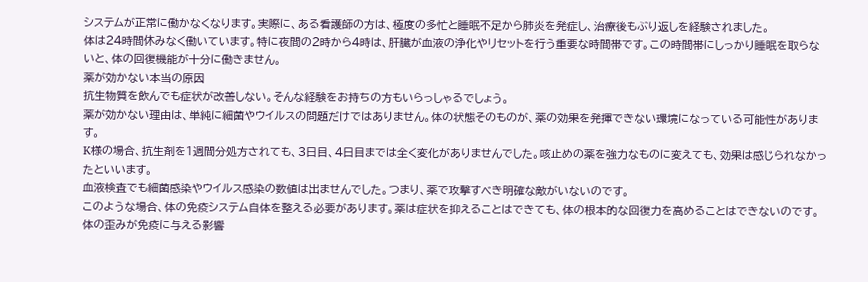システムが正常に働かなくなります。実際に、ある看護師の方は、極度の多忙と睡眠不足から肺炎を発症し、治療後もぶり返しを経験されました。
体は24時間休みなく働いています。特に夜間の2時から4時は、肝臓が血液の浄化やリセットを行う重要な時間帯です。この時間帯にしっかり睡眠を取らないと、体の回復機能が十分に働きません。
薬が効かない本当の原因
抗生物質を飲んでも症状が改善しない。そんな経験をお持ちの方もいらっしゃるでしょう。
薬が効かない理由は、単純に細菌やウイルスの問題だけではありません。体の状態そのものが、薬の効果を発揮できない環境になっている可能性があります。
K様の場合、抗生剤を1週間分処方されても、3日目、4日目までは全く変化がありませんでした。咳止めの薬を強力なものに変えても、効果は感じられなかったといいます。
血液検査でも細菌感染やウイルス感染の数値は出ませんでした。つまり、薬で攻撃すべき明確な敵がいないのです。
このような場合、体の免疫システム自体を整える必要があります。薬は症状を抑えることはできても、体の根本的な回復力を高めることはできないのです。
体の歪みが免疫に与える影響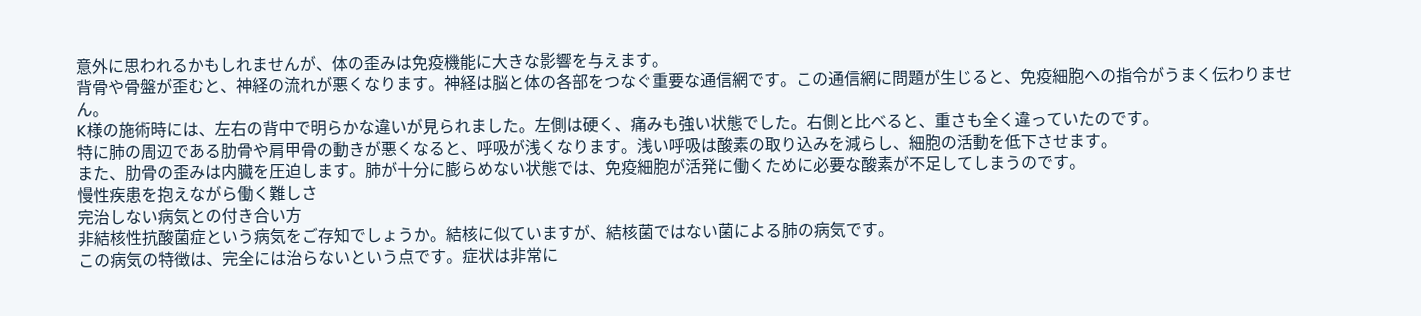意外に思われるかもしれませんが、体の歪みは免疫機能に大きな影響を与えます。
背骨や骨盤が歪むと、神経の流れが悪くなります。神経は脳と体の各部をつなぐ重要な通信網です。この通信網に問題が生じると、免疫細胞への指令がうまく伝わりません。
K様の施術時には、左右の背中で明らかな違いが見られました。左側は硬く、痛みも強い状態でした。右側と比べると、重さも全く違っていたのです。
特に肺の周辺である肋骨や肩甲骨の動きが悪くなると、呼吸が浅くなります。浅い呼吸は酸素の取り込みを減らし、細胞の活動を低下させます。
また、肋骨の歪みは内臓を圧迫します。肺が十分に膨らめない状態では、免疫細胞が活発に働くために必要な酸素が不足してしまうのです。
慢性疾患を抱えながら働く難しさ
完治しない病気との付き合い方
非結核性抗酸菌症という病気をご存知でしょうか。結核に似ていますが、結核菌ではない菌による肺の病気です。
この病気の特徴は、完全には治らないという点です。症状は非常に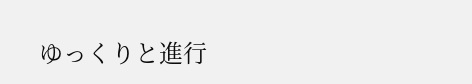ゆっくりと進行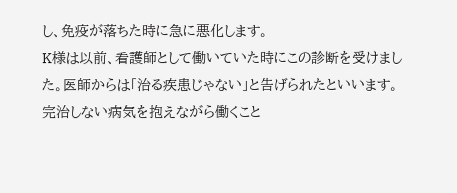し、免疫が落ちた時に急に悪化します。
K様は以前、看護師として働いていた時にこの診断を受けました。医師からは「治る疾患じゃない」と告げられたといいます。
完治しない病気を抱えながら働くこと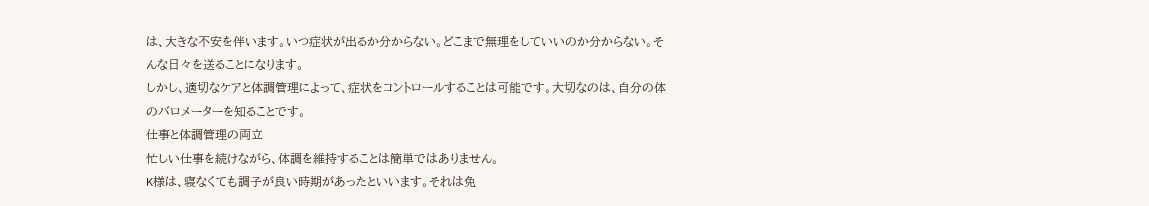は、大きな不安を伴います。いつ症状が出るか分からない。どこまで無理をしていいのか分からない。そんな日々を送ることになります。
しかし、適切なケアと体調管理によって、症状をコントロールすることは可能です。大切なのは、自分の体のバロメーターを知ることです。
仕事と体調管理の両立
忙しい仕事を続けながら、体調を維持することは簡単ではありません。
K様は、寝なくても調子が良い時期があったといいます。それは免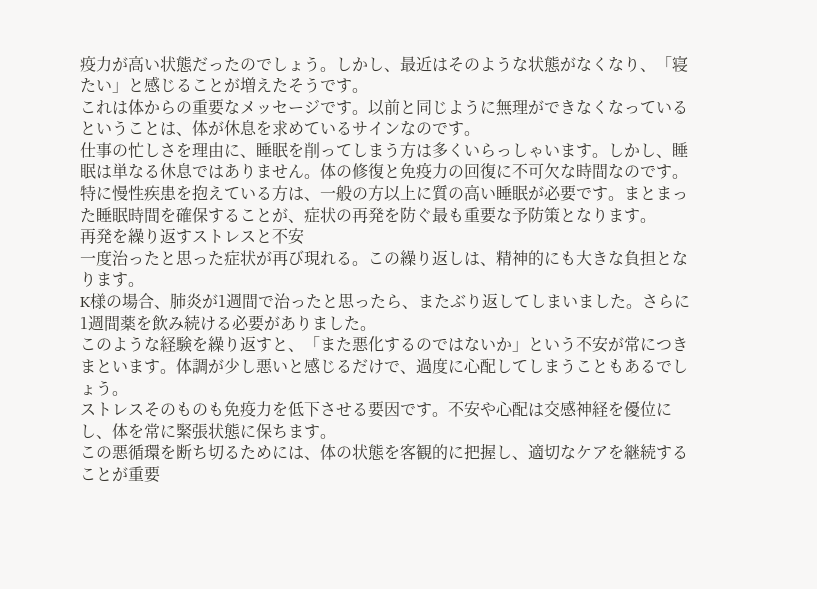疫力が高い状態だったのでしょう。しかし、最近はそのような状態がなくなり、「寝たい」と感じることが増えたそうです。
これは体からの重要なメッセージです。以前と同じように無理ができなくなっているということは、体が休息を求めているサインなのです。
仕事の忙しさを理由に、睡眠を削ってしまう方は多くいらっしゃいます。しかし、睡眠は単なる休息ではありません。体の修復と免疫力の回復に不可欠な時間なのです。
特に慢性疾患を抱えている方は、一般の方以上に質の高い睡眠が必要です。まとまった睡眠時間を確保することが、症状の再発を防ぐ最も重要な予防策となります。
再発を繰り返すストレスと不安
一度治ったと思った症状が再び現れる。この繰り返しは、精神的にも大きな負担となります。
K様の場合、肺炎が1週間で治ったと思ったら、またぶり返してしまいました。さらに1週間薬を飲み続ける必要がありました。
このような経験を繰り返すと、「また悪化するのではないか」という不安が常につきまといます。体調が少し悪いと感じるだけで、過度に心配してしまうこともあるでしょう。
ストレスそのものも免疫力を低下させる要因です。不安や心配は交感神経を優位にし、体を常に緊張状態に保ちます。
この悪循環を断ち切るためには、体の状態を客観的に把握し、適切なケアを継続することが重要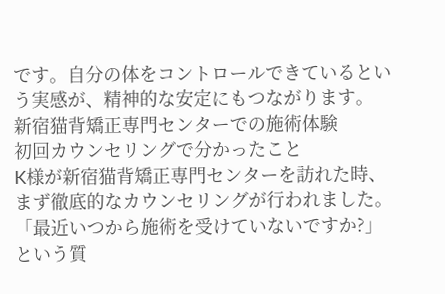です。自分の体をコントロールできているという実感が、精神的な安定にもつながります。
新宿猫背矯正専門センターでの施術体験
初回カウンセリングで分かったこと
K様が新宿猫背矯正専門センターを訪れた時、まず徹底的なカウンセリングが行われました。
「最近いつから施術を受けていないですか?」という質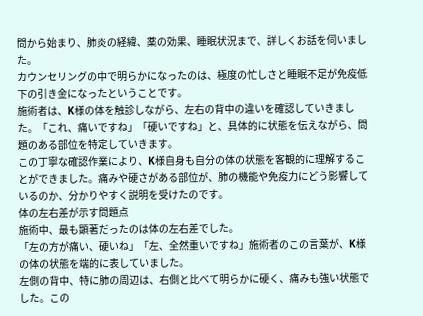問から始まり、肺炎の経緯、薬の効果、睡眠状況まで、詳しくお話を伺いました。
カウンセリングの中で明らかになったのは、極度の忙しさと睡眠不足が免疫低下の引き金になったということです。
施術者は、K様の体を触診しながら、左右の背中の違いを確認していきました。「これ、痛いですね」「硬いですね」と、具体的に状態を伝えながら、問題のある部位を特定していきます。
この丁寧な確認作業により、K様自身も自分の体の状態を客観的に理解することができました。痛みや硬さがある部位が、肺の機能や免疫力にどう影響しているのか、分かりやすく説明を受けたのです。
体の左右差が示す問題点
施術中、最も顕著だったのは体の左右差でした。
「左の方が痛い、硬いね」「左、全然重いですね」施術者のこの言葉が、K様の体の状態を端的に表していました。
左側の背中、特に肺の周辺は、右側と比べて明らかに硬く、痛みも強い状態でした。この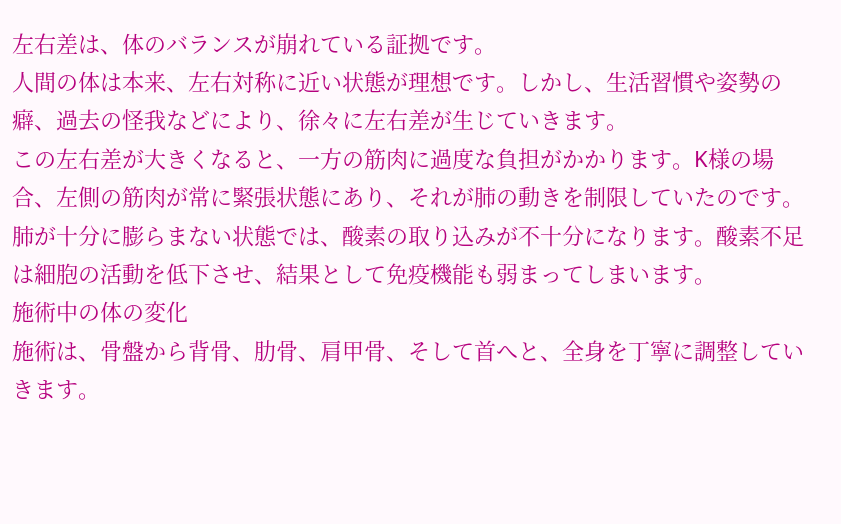左右差は、体のバランスが崩れている証拠です。
人間の体は本来、左右対称に近い状態が理想です。しかし、生活習慣や姿勢の癖、過去の怪我などにより、徐々に左右差が生じていきます。
この左右差が大きくなると、一方の筋肉に過度な負担がかかります。K様の場合、左側の筋肉が常に緊張状態にあり、それが肺の動きを制限していたのです。
肺が十分に膨らまない状態では、酸素の取り込みが不十分になります。酸素不足は細胞の活動を低下させ、結果として免疫機能も弱まってしまいます。
施術中の体の変化
施術は、骨盤から背骨、肋骨、肩甲骨、そして首へと、全身を丁寧に調整していきます。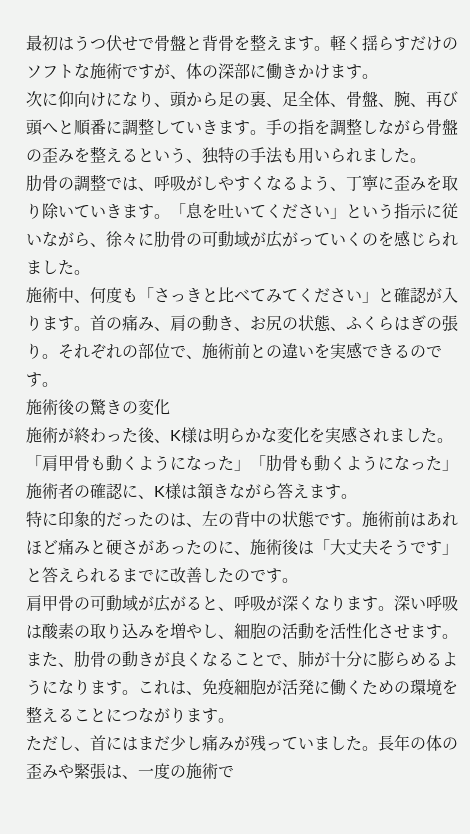最初はうつ伏せで骨盤と背骨を整えます。軽く揺らすだけのソフトな施術ですが、体の深部に働きかけます。
次に仰向けになり、頭から足の裏、足全体、骨盤、腕、再び頭へと順番に調整していきます。手の指を調整しながら骨盤の歪みを整えるという、独特の手法も用いられました。
肋骨の調整では、呼吸がしやすくなるよう、丁寧に歪みを取り除いていきます。「息を吐いてください」という指示に従いながら、徐々に肋骨の可動域が広がっていくのを感じられました。
施術中、何度も「さっきと比べてみてください」と確認が入ります。首の痛み、肩の動き、お尻の状態、ふくらはぎの張り。それぞれの部位で、施術前との違いを実感できるのです。
施術後の驚きの変化
施術が終わった後、K様は明らかな変化を実感されました。
「肩甲骨も動くようになった」「肋骨も動くようになった」施術者の確認に、K様は頷きながら答えます。
特に印象的だったのは、左の背中の状態です。施術前はあれほど痛みと硬さがあったのに、施術後は「大丈夫そうです」と答えられるまでに改善したのです。
肩甲骨の可動域が広がると、呼吸が深くなります。深い呼吸は酸素の取り込みを増やし、細胞の活動を活性化させます。
また、肋骨の動きが良くなることで、肺が十分に膨らめるようになります。これは、免疫細胞が活発に働くための環境を整えることにつながります。
ただし、首にはまだ少し痛みが残っていました。長年の体の歪みや緊張は、一度の施術で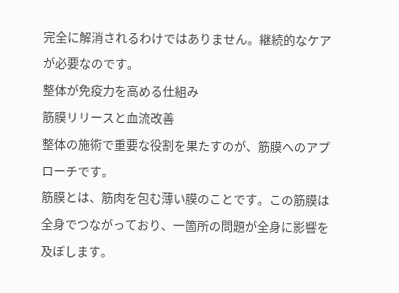完全に解消されるわけではありません。継続的なケアが必要なのです。
整体が免疫力を高める仕組み
筋膜リリースと血流改善
整体の施術で重要な役割を果たすのが、筋膜へのアプローチです。
筋膜とは、筋肉を包む薄い膜のことです。この筋膜は全身でつながっており、一箇所の問題が全身に影響を及ぼします。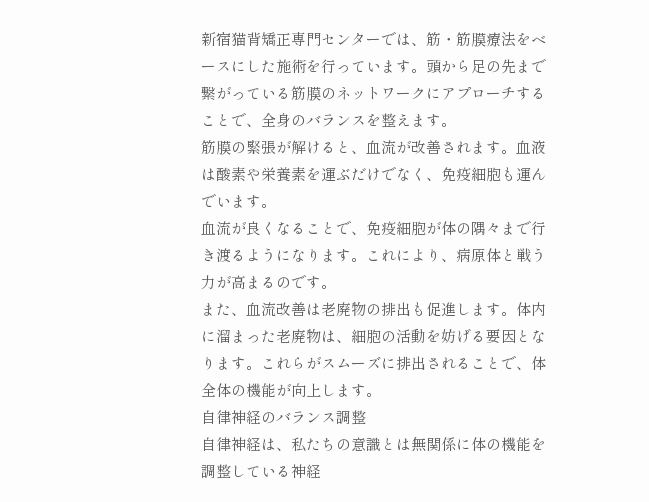新宿猫背矯正専門センターでは、筋・筋膜療法をベースにした施術を行っています。頭から足の先まで繋がっている筋膜のネットワークにアプローチすることで、全身のバランスを整えます。
筋膜の緊張が解けると、血流が改善されます。血液は酸素や栄養素を運ぶだけでなく、免疫細胞も運んでいます。
血流が良くなることで、免疫細胞が体の隅々まで行き渡るようになります。これにより、病原体と戦う力が高まるのです。
また、血流改善は老廃物の排出も促進します。体内に溜まった老廃物は、細胞の活動を妨げる要因となります。これらがスムーズに排出されることで、体全体の機能が向上します。
自律神経のバランス調整
自律神経は、私たちの意識とは無関係に体の機能を調整している神経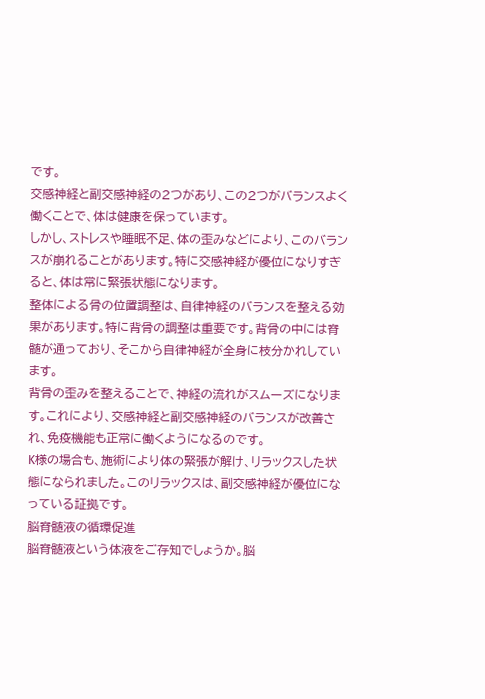です。
交感神経と副交感神経の2つがあり、この2つがバランスよく働くことで、体は健康を保っています。
しかし、ストレスや睡眠不足、体の歪みなどにより、このバランスが崩れることがあります。特に交感神経が優位になりすぎると、体は常に緊張状態になります。
整体による骨の位置調整は、自律神経のバランスを整える効果があります。特に背骨の調整は重要です。背骨の中には脊髄が通っており、そこから自律神経が全身に枝分かれしています。
背骨の歪みを整えることで、神経の流れがスムーズになります。これにより、交感神経と副交感神経のバランスが改善され、免疫機能も正常に働くようになるのです。
K様の場合も、施術により体の緊張が解け、リラックスした状態になられました。このリラックスは、副交感神経が優位になっている証拠です。
脳脊髄液の循環促進
脳脊髄液という体液をご存知でしょうか。脳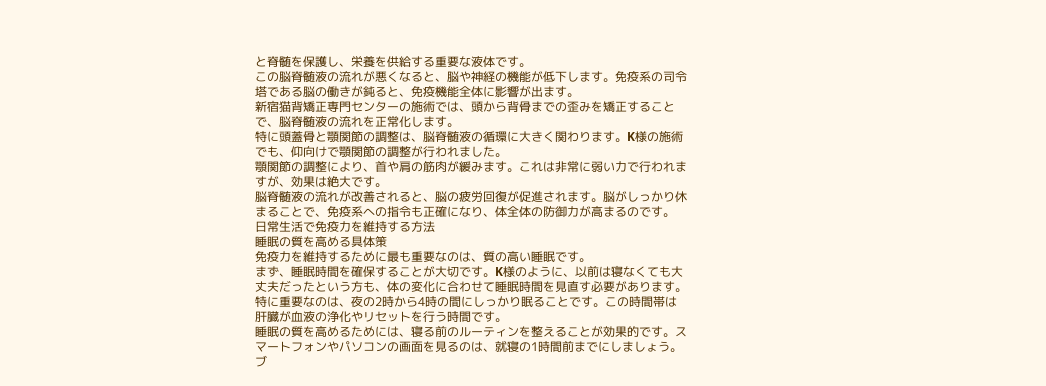と脊髄を保護し、栄養を供給する重要な液体です。
この脳脊髄液の流れが悪くなると、脳や神経の機能が低下します。免疫系の司令塔である脳の働きが鈍ると、免疫機能全体に影響が出ます。
新宿猫背矯正専門センターの施術では、頭から背骨までの歪みを矯正することで、脳脊髄液の流れを正常化します。
特に頭蓋骨と顎関節の調整は、脳脊髄液の循環に大きく関わります。K様の施術でも、仰向けで顎関節の調整が行われました。
顎関節の調整により、首や肩の筋肉が緩みます。これは非常に弱い力で行われますが、効果は絶大です。
脳脊髄液の流れが改善されると、脳の疲労回復が促進されます。脳がしっかり休まることで、免疫系への指令も正確になり、体全体の防御力が高まるのです。
日常生活で免疫力を維持する方法
睡眠の質を高める具体策
免疫力を維持するために最も重要なのは、質の高い睡眠です。
まず、睡眠時間を確保することが大切です。K様のように、以前は寝なくても大丈夫だったという方も、体の変化に合わせて睡眠時間を見直す必要があります。
特に重要なのは、夜の2時から4時の間にしっかり眠ることです。この時間帯は肝臓が血液の浄化やリセットを行う時間です。
睡眠の質を高めるためには、寝る前のルーティンを整えることが効果的です。スマートフォンやパソコンの画面を見るのは、就寝の1時間前までにしましょう。
ブ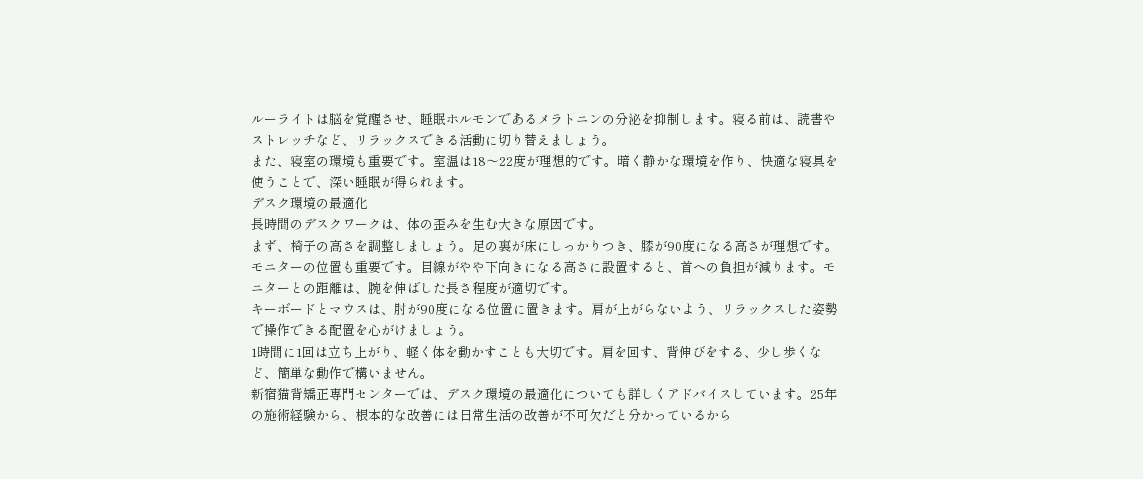ルーライトは脳を覚醒させ、睡眠ホルモンであるメラトニンの分泌を抑制します。寝る前は、読書やストレッチなど、リラックスできる活動に切り替えましょう。
また、寝室の環境も重要です。室温は18〜22度が理想的です。暗く静かな環境を作り、快適な寝具を使うことで、深い睡眠が得られます。
デスク環境の最適化
長時間のデスクワークは、体の歪みを生む大きな原因です。
まず、椅子の高さを調整しましょう。足の裏が床にしっかりつき、膝が90度になる高さが理想です。
モニターの位置も重要です。目線がやや下向きになる高さに設置すると、首への負担が減ります。モニターとの距離は、腕を伸ばした長さ程度が適切です。
キーボードとマウスは、肘が90度になる位置に置きます。肩が上がらないよう、リラックスした姿勢で操作できる配置を心がけましょう。
1時間に1回は立ち上がり、軽く体を動かすことも大切です。肩を回す、背伸びをする、少し歩くなど、簡単な動作で構いません。
新宿猫背矯正専門センターでは、デスク環境の最適化についても詳しくアドバイスしています。25年の施術経験から、根本的な改善には日常生活の改善が不可欠だと分かっているから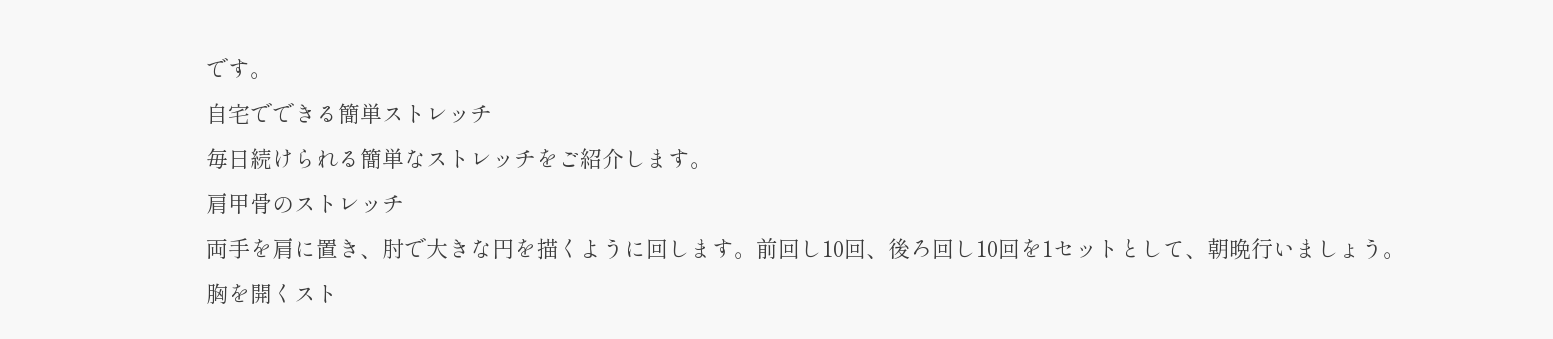です。
自宅でできる簡単ストレッチ
毎日続けられる簡単なストレッチをご紹介します。
肩甲骨のストレッチ
両手を肩に置き、肘で大きな円を描くように回します。前回し10回、後ろ回し10回を1セットとして、朝晩行いましょう。
胸を開くスト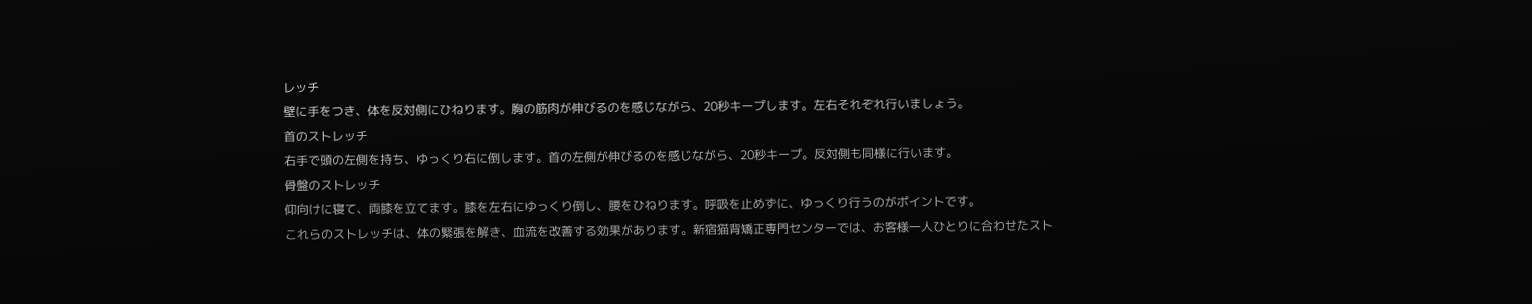レッチ
壁に手をつき、体を反対側にひねります。胸の筋肉が伸びるのを感じながら、20秒キープします。左右それぞれ行いましょう。
首のストレッチ
右手で頭の左側を持ち、ゆっくり右に倒します。首の左側が伸びるのを感じながら、20秒キープ。反対側も同様に行います。
骨盤のストレッチ
仰向けに寝て、両膝を立てます。膝を左右にゆっくり倒し、腰をひねります。呼吸を止めずに、ゆっくり行うのがポイントです。
これらのストレッチは、体の緊張を解き、血流を改善する効果があります。新宿猫背矯正専門センターでは、お客様一人ひとりに合わせたスト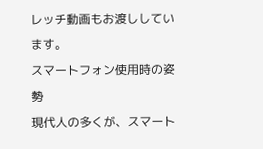レッチ動画もお渡ししています。
スマートフォン使用時の姿勢
現代人の多くが、スマート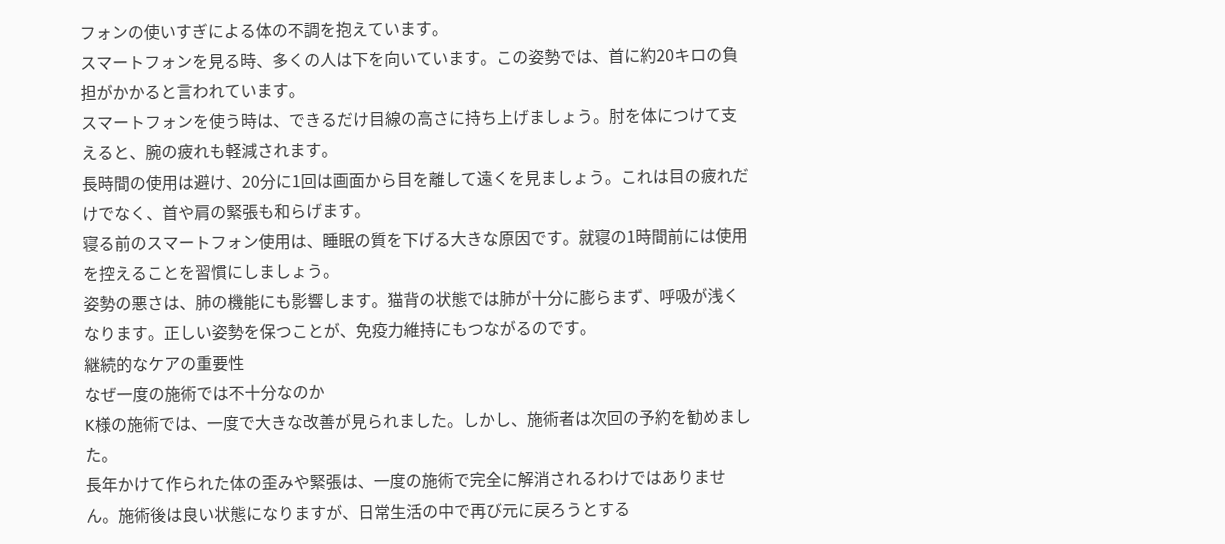フォンの使いすぎによる体の不調を抱えています。
スマートフォンを見る時、多くの人は下を向いています。この姿勢では、首に約20キロの負担がかかると言われています。
スマートフォンを使う時は、できるだけ目線の高さに持ち上げましょう。肘を体につけて支えると、腕の疲れも軽減されます。
長時間の使用は避け、20分に1回は画面から目を離して遠くを見ましょう。これは目の疲れだけでなく、首や肩の緊張も和らげます。
寝る前のスマートフォン使用は、睡眠の質を下げる大きな原因です。就寝の1時間前には使用を控えることを習慣にしましょう。
姿勢の悪さは、肺の機能にも影響します。猫背の状態では肺が十分に膨らまず、呼吸が浅くなります。正しい姿勢を保つことが、免疫力維持にもつながるのです。
継続的なケアの重要性
なぜ一度の施術では不十分なのか
K様の施術では、一度で大きな改善が見られました。しかし、施術者は次回の予約を勧めました。
長年かけて作られた体の歪みや緊張は、一度の施術で完全に解消されるわけではありません。施術後は良い状態になりますが、日常生活の中で再び元に戻ろうとする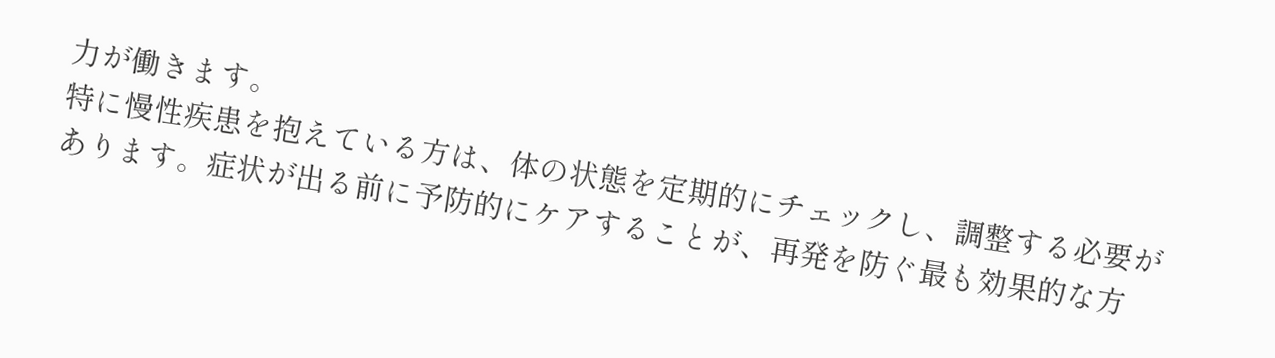力が働きます。
特に慢性疾患を抱えている方は、体の状態を定期的にチェックし、調整する必要があります。症状が出る前に予防的にケアすることが、再発を防ぐ最も効果的な方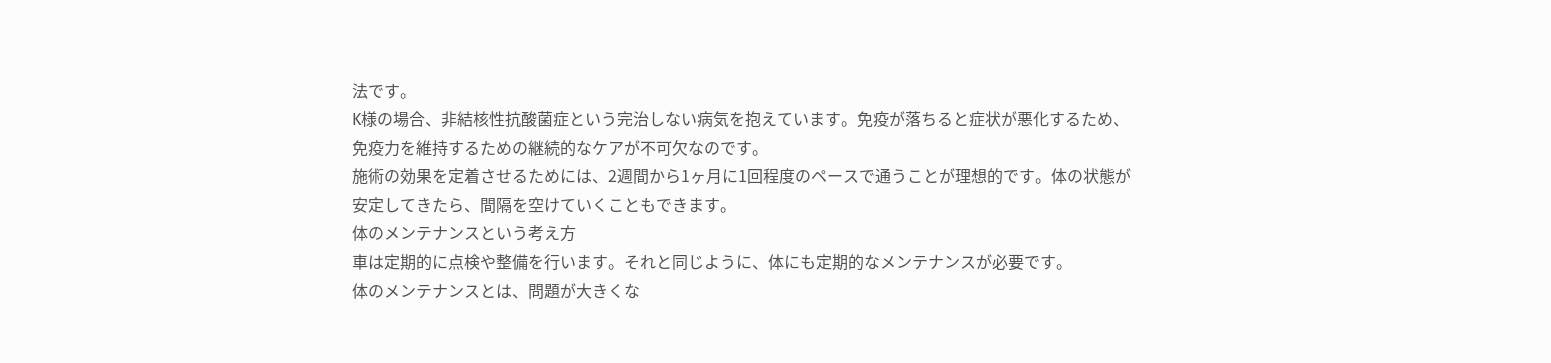法です。
K様の場合、非結核性抗酸菌症という完治しない病気を抱えています。免疫が落ちると症状が悪化するため、免疫力を維持するための継続的なケアが不可欠なのです。
施術の効果を定着させるためには、2週間から1ヶ月に1回程度のペースで通うことが理想的です。体の状態が安定してきたら、間隔を空けていくこともできます。
体のメンテナンスという考え方
車は定期的に点検や整備を行います。それと同じように、体にも定期的なメンテナンスが必要です。
体のメンテナンスとは、問題が大きくな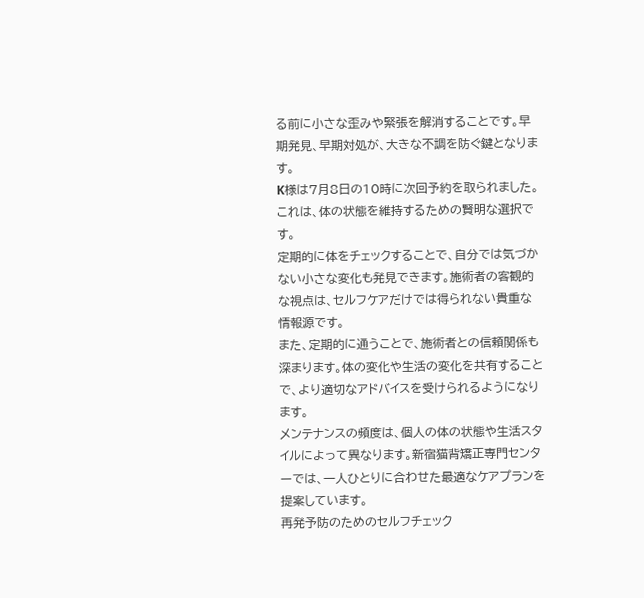る前に小さな歪みや緊張を解消することです。早期発見、早期対処が、大きな不調を防ぐ鍵となります。
K様は7月8日の10時に次回予約を取られました。これは、体の状態を維持するための賢明な選択です。
定期的に体をチェックすることで、自分では気づかない小さな変化も発見できます。施術者の客観的な視点は、セルフケアだけでは得られない貴重な情報源です。
また、定期的に通うことで、施術者との信頼関係も深まります。体の変化や生活の変化を共有することで、より適切なアドバイスを受けられるようになります。
メンテナンスの頻度は、個人の体の状態や生活スタイルによって異なります。新宿猫背矯正専門センターでは、一人ひとりに合わせた最適なケアプランを提案しています。
再発予防のためのセルフチェック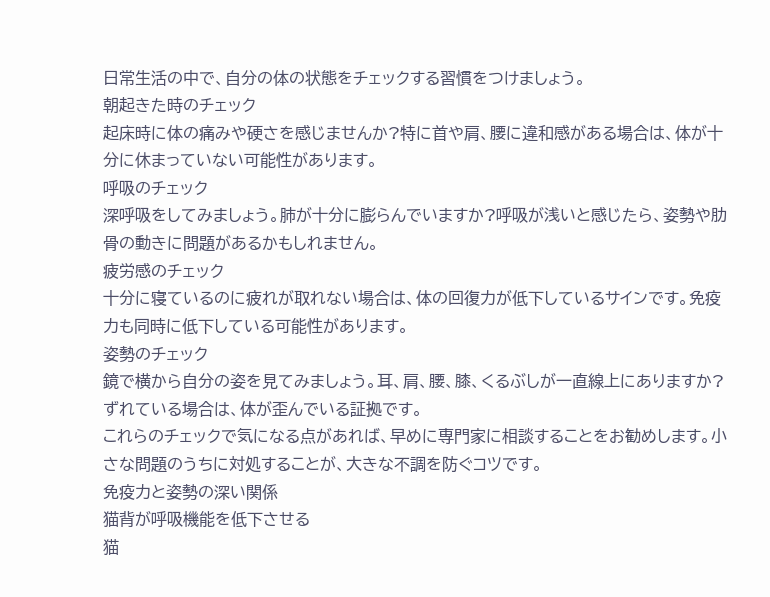日常生活の中で、自分の体の状態をチェックする習慣をつけましょう。
朝起きた時のチェック
起床時に体の痛みや硬さを感じませんか?特に首や肩、腰に違和感がある場合は、体が十分に休まっていない可能性があります。
呼吸のチェック
深呼吸をしてみましょう。肺が十分に膨らんでいますか?呼吸が浅いと感じたら、姿勢や肋骨の動きに問題があるかもしれません。
疲労感のチェック
十分に寝ているのに疲れが取れない場合は、体の回復力が低下しているサインです。免疫力も同時に低下している可能性があります。
姿勢のチェック
鏡で横から自分の姿を見てみましょう。耳、肩、腰、膝、くるぶしが一直線上にありますか?ずれている場合は、体が歪んでいる証拠です。
これらのチェックで気になる点があれば、早めに専門家に相談することをお勧めします。小さな問題のうちに対処することが、大きな不調を防ぐコツです。
免疫力と姿勢の深い関係
猫背が呼吸機能を低下させる
猫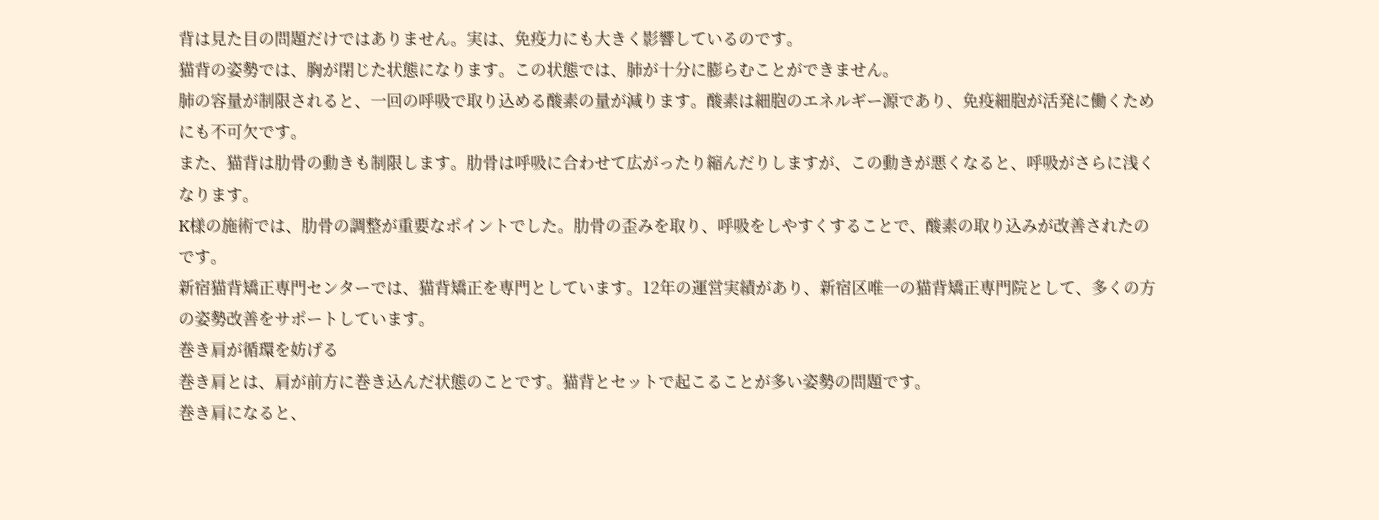背は見た目の問題だけではありません。実は、免疫力にも大きく影響しているのです。
猫背の姿勢では、胸が閉じた状態になります。この状態では、肺が十分に膨らむことができません。
肺の容量が制限されると、一回の呼吸で取り込める酸素の量が減ります。酸素は細胞のエネルギー源であり、免疫細胞が活発に働くためにも不可欠です。
また、猫背は肋骨の動きも制限します。肋骨は呼吸に合わせて広がったり縮んだりしますが、この動きが悪くなると、呼吸がさらに浅くなります。
K様の施術では、肋骨の調整が重要なポイントでした。肋骨の歪みを取り、呼吸をしやすくすることで、酸素の取り込みが改善されたのです。
新宿猫背矯正専門センターでは、猫背矯正を専門としています。12年の運営実績があり、新宿区唯一の猫背矯正専門院として、多くの方の姿勢改善をサポートしています。
巻き肩が循環を妨げる
巻き肩とは、肩が前方に巻き込んだ状態のことです。猫背とセットで起こることが多い姿勢の問題です。
巻き肩になると、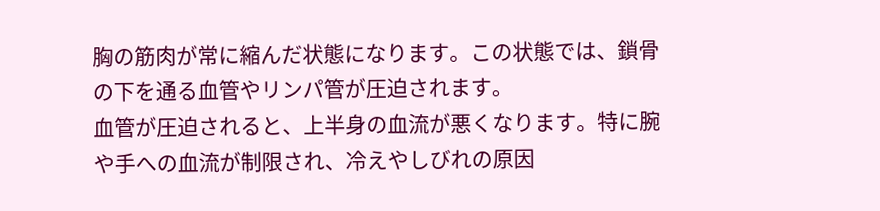胸の筋肉が常に縮んだ状態になります。この状態では、鎖骨の下を通る血管やリンパ管が圧迫されます。
血管が圧迫されると、上半身の血流が悪くなります。特に腕や手への血流が制限され、冷えやしびれの原因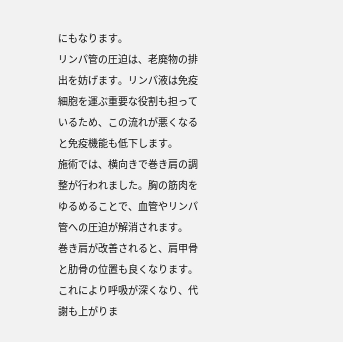にもなります。
リンパ管の圧迫は、老廃物の排出を妨げます。リンパ液は免疫細胞を運ぶ重要な役割も担っているため、この流れが悪くなると免疫機能も低下します。
施術では、横向きで巻き肩の調整が行われました。胸の筋肉をゆるめることで、血管やリンパ管への圧迫が解消されます。
巻き肩が改善されると、肩甲骨と肋骨の位置も良くなります。これにより呼吸が深くなり、代謝も上がりま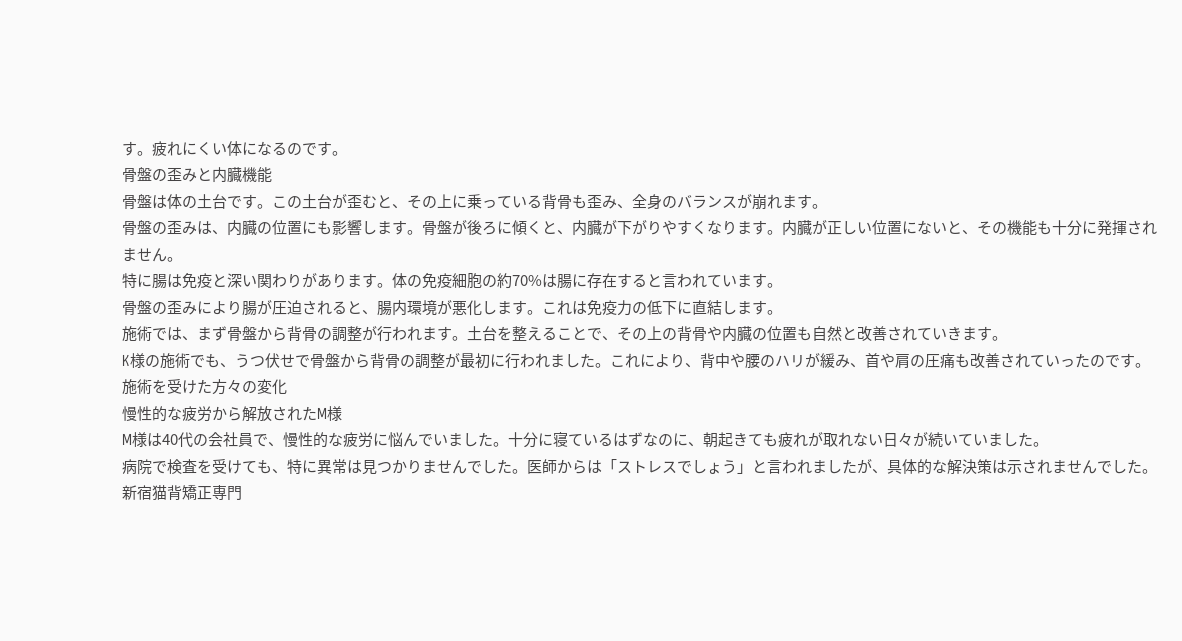す。疲れにくい体になるのです。
骨盤の歪みと内臓機能
骨盤は体の土台です。この土台が歪むと、その上に乗っている背骨も歪み、全身のバランスが崩れます。
骨盤の歪みは、内臓の位置にも影響します。骨盤が後ろに傾くと、内臓が下がりやすくなります。内臓が正しい位置にないと、その機能も十分に発揮されません。
特に腸は免疫と深い関わりがあります。体の免疫細胞の約70%は腸に存在すると言われています。
骨盤の歪みにより腸が圧迫されると、腸内環境が悪化します。これは免疫力の低下に直結します。
施術では、まず骨盤から背骨の調整が行われます。土台を整えることで、その上の背骨や内臓の位置も自然と改善されていきます。
K様の施術でも、うつ伏せで骨盤から背骨の調整が最初に行われました。これにより、背中や腰のハリが緩み、首や肩の圧痛も改善されていったのです。
施術を受けた方々の変化
慢性的な疲労から解放されたM様
M様は40代の会社員で、慢性的な疲労に悩んでいました。十分に寝ているはずなのに、朝起きても疲れが取れない日々が続いていました。
病院で検査を受けても、特に異常は見つかりませんでした。医師からは「ストレスでしょう」と言われましたが、具体的な解決策は示されませんでした。
新宿猫背矯正専門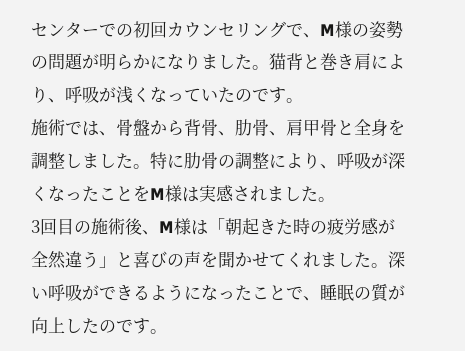センターでの初回カウンセリングで、M様の姿勢の問題が明らかになりました。猫背と巻き肩により、呼吸が浅くなっていたのです。
施術では、骨盤から背骨、肋骨、肩甲骨と全身を調整しました。特に肋骨の調整により、呼吸が深くなったことをM様は実感されました。
3回目の施術後、M様は「朝起きた時の疲労感が全然違う」と喜びの声を聞かせてくれました。深い呼吸ができるようになったことで、睡眠の質が向上したのです。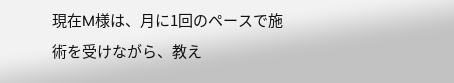現在M様は、月に1回のペースで施術を受けながら、教え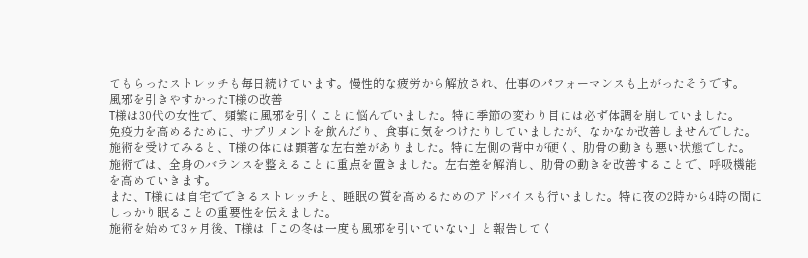てもらったストレッチも毎日続けています。慢性的な疲労から解放され、仕事のパフォーマンスも上がったそうです。
風邪を引きやすかったT様の改善
T様は30代の女性で、頻繁に風邪を引くことに悩んでいました。特に季節の変わり目には必ず体調を崩していました。
免疫力を高めるために、サプリメントを飲んだり、食事に気をつけたりしていましたが、なかなか改善しませんでした。
施術を受けてみると、T様の体には顕著な左右差がありました。特に左側の背中が硬く、肋骨の動きも悪い状態でした。
施術では、全身のバランスを整えることに重点を置きました。左右差を解消し、肋骨の動きを改善することで、呼吸機能を高めていきます。
また、T様には自宅でできるストレッチと、睡眠の質を高めるためのアドバイスも行いました。特に夜の2時から4時の間にしっかり眠ることの重要性を伝えました。
施術を始めて3ヶ月後、T様は「この冬は一度も風邪を引いていない」と報告してく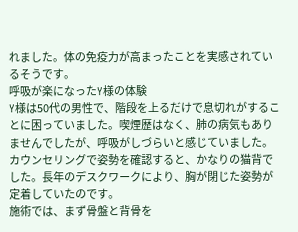れました。体の免疫力が高まったことを実感されているそうです。
呼吸が楽になったY様の体験
Y様は50代の男性で、階段を上るだけで息切れがすることに困っていました。喫煙歴はなく、肺の病気もありませんでしたが、呼吸がしづらいと感じていました。
カウンセリングで姿勢を確認すると、かなりの猫背でした。長年のデスクワークにより、胸が閉じた姿勢が定着していたのです。
施術では、まず骨盤と背骨を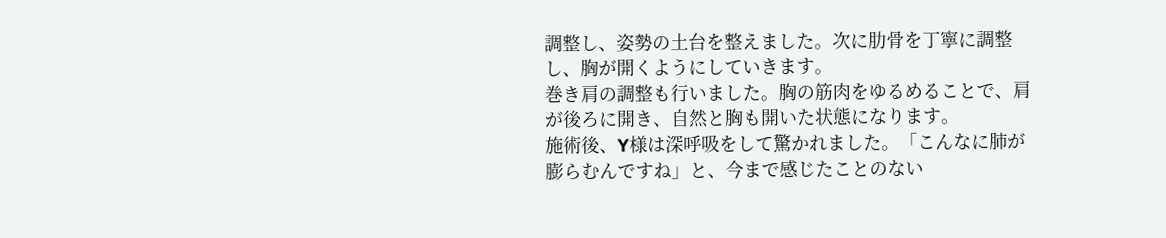調整し、姿勢の土台を整えました。次に肋骨を丁寧に調整し、胸が開くようにしていきます。
巻き肩の調整も行いました。胸の筋肉をゆるめることで、肩が後ろに開き、自然と胸も開いた状態になります。
施術後、Y様は深呼吸をして驚かれました。「こんなに肺が膨らむんですね」と、今まで感じたことのない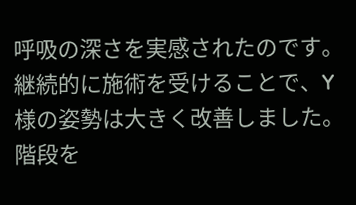呼吸の深さを実感されたのです。
継続的に施術を受けることで、Y様の姿勢は大きく改善しました。階段を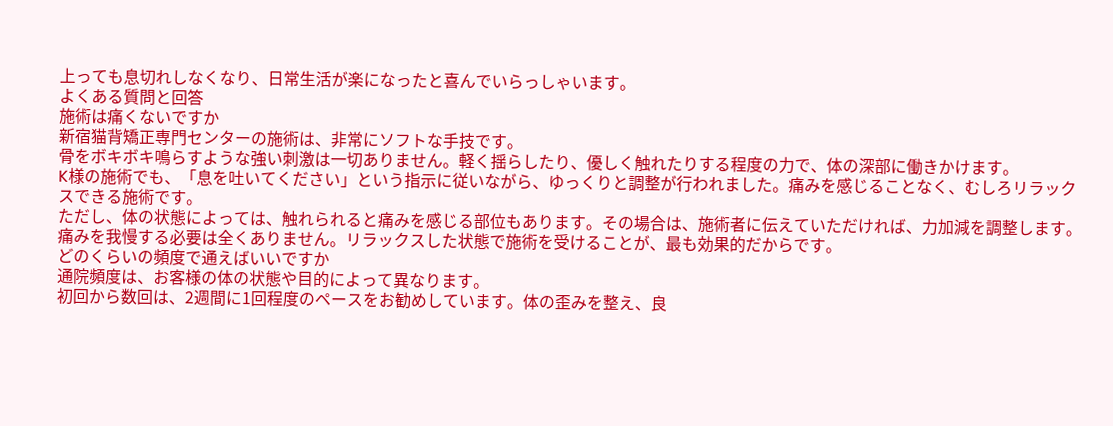上っても息切れしなくなり、日常生活が楽になったと喜んでいらっしゃいます。
よくある質問と回答
施術は痛くないですか
新宿猫背矯正専門センターの施術は、非常にソフトな手技です。
骨をボキボキ鳴らすような強い刺激は一切ありません。軽く揺らしたり、優しく触れたりする程度の力で、体の深部に働きかけます。
K様の施術でも、「息を吐いてください」という指示に従いながら、ゆっくりと調整が行われました。痛みを感じることなく、むしろリラックスできる施術です。
ただし、体の状態によっては、触れられると痛みを感じる部位もあります。その場合は、施術者に伝えていただければ、力加減を調整します。
痛みを我慢する必要は全くありません。リラックスした状態で施術を受けることが、最も効果的だからです。
どのくらいの頻度で通えばいいですか
通院頻度は、お客様の体の状態や目的によって異なります。
初回から数回は、2週間に1回程度のペースをお勧めしています。体の歪みを整え、良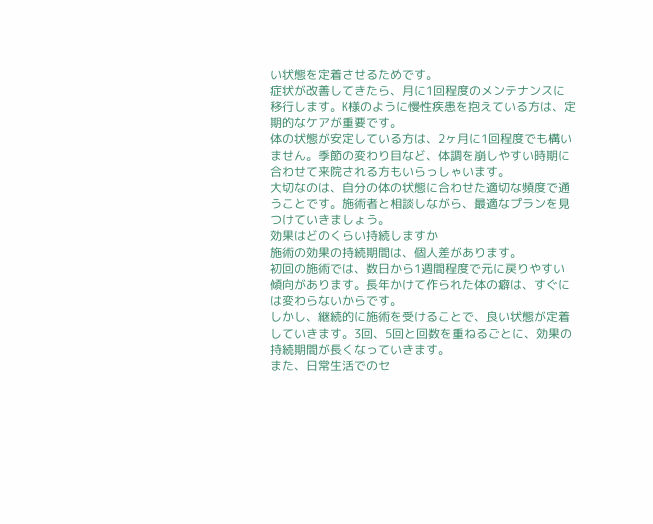い状態を定着させるためです。
症状が改善してきたら、月に1回程度のメンテナンスに移行します。K様のように慢性疾患を抱えている方は、定期的なケアが重要です。
体の状態が安定している方は、2ヶ月に1回程度でも構いません。季節の変わり目など、体調を崩しやすい時期に合わせて来院される方もいらっしゃいます。
大切なのは、自分の体の状態に合わせた適切な頻度で通うことです。施術者と相談しながら、最適なプランを見つけていきましょう。
効果はどのくらい持続しますか
施術の効果の持続期間は、個人差があります。
初回の施術では、数日から1週間程度で元に戻りやすい傾向があります。長年かけて作られた体の癖は、すぐには変わらないからです。
しかし、継続的に施術を受けることで、良い状態が定着していきます。3回、5回と回数を重ねるごとに、効果の持続期間が長くなっていきます。
また、日常生活でのセ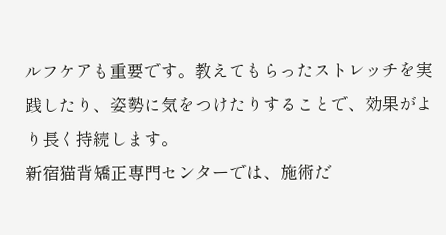ルフケアも重要です。教えてもらったストレッチを実践したり、姿勢に気をつけたりすることで、効果がより長く持続します。
新宿猫背矯正専門センターでは、施術だ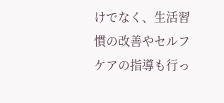けでなく、生活習慣の改善やセルフケアの指導も行っ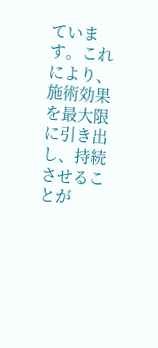ています。これにより、施術効果を最大限に引き出し、持続させることが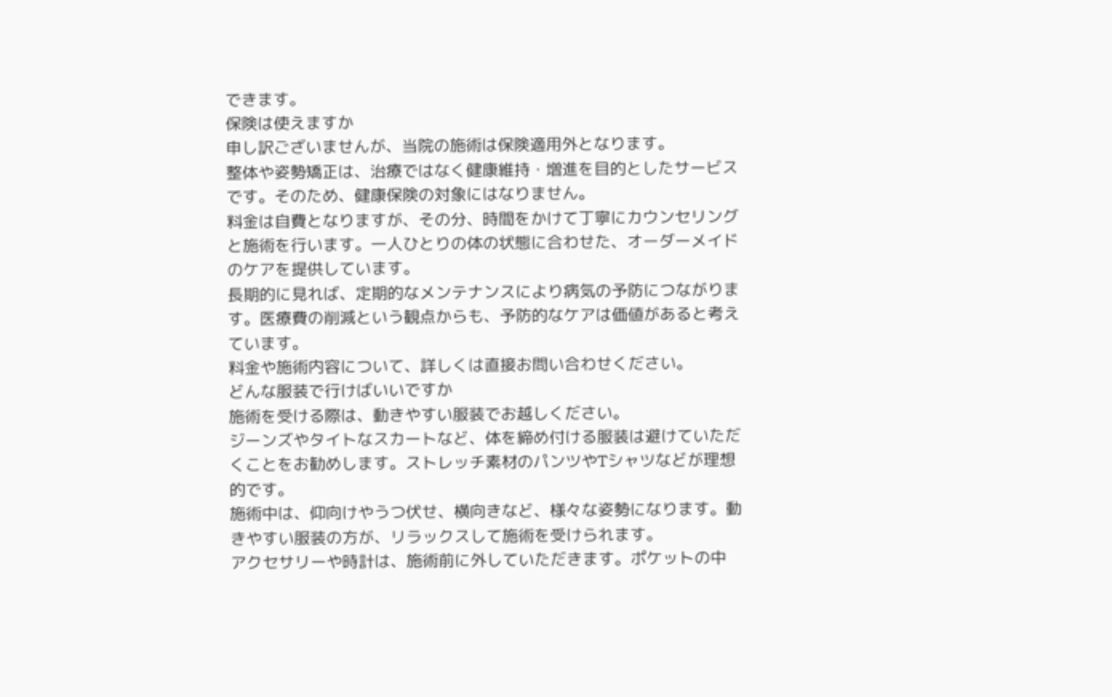できます。
保険は使えますか
申し訳ございませんが、当院の施術は保険適用外となります。
整体や姿勢矯正は、治療ではなく健康維持・増進を目的としたサービスです。そのため、健康保険の対象にはなりません。
料金は自費となりますが、その分、時間をかけて丁寧にカウンセリングと施術を行います。一人ひとりの体の状態に合わせた、オーダーメイドのケアを提供しています。
長期的に見れば、定期的なメンテナンスにより病気の予防につながります。医療費の削減という観点からも、予防的なケアは価値があると考えています。
料金や施術内容について、詳しくは直接お問い合わせください。
どんな服装で行けばいいですか
施術を受ける際は、動きやすい服装でお越しください。
ジーンズやタイトなスカートなど、体を締め付ける服装は避けていただくことをお勧めします。ストレッチ素材のパンツやTシャツなどが理想的です。
施術中は、仰向けやうつ伏せ、横向きなど、様々な姿勢になります。動きやすい服装の方が、リラックスして施術を受けられます。
アクセサリーや時計は、施術前に外していただきます。ポケットの中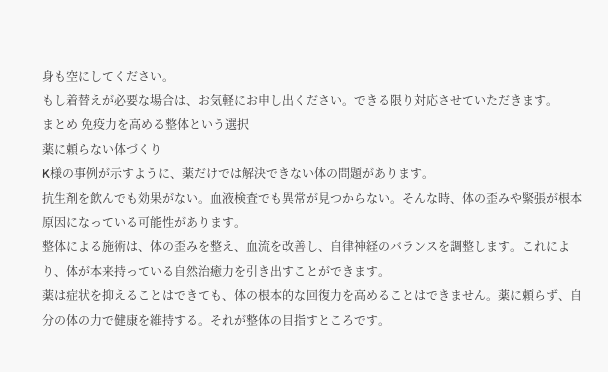身も空にしてください。
もし着替えが必要な場合は、お気軽にお申し出ください。できる限り対応させていただきます。
まとめ 免疫力を高める整体という選択
薬に頼らない体づくり
K様の事例が示すように、薬だけでは解決できない体の問題があります。
抗生剤を飲んでも効果がない。血液検査でも異常が見つからない。そんな時、体の歪みや緊張が根本原因になっている可能性があります。
整体による施術は、体の歪みを整え、血流を改善し、自律神経のバランスを調整します。これにより、体が本来持っている自然治癒力を引き出すことができます。
薬は症状を抑えることはできても、体の根本的な回復力を高めることはできません。薬に頼らず、自分の体の力で健康を維持する。それが整体の目指すところです。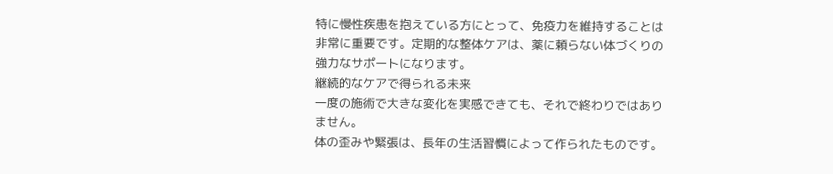特に慢性疾患を抱えている方にとって、免疫力を維持することは非常に重要です。定期的な整体ケアは、薬に頼らない体づくりの強力なサポートになります。
継続的なケアで得られる未来
一度の施術で大きな変化を実感できても、それで終わりではありません。
体の歪みや緊張は、長年の生活習慣によって作られたものです。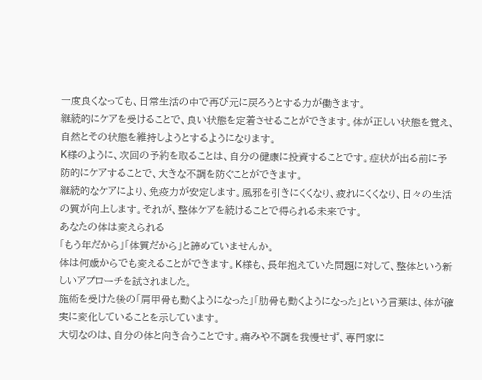一度良くなっても、日常生活の中で再び元に戻ろうとする力が働きます。
継続的にケアを受けることで、良い状態を定着させることができます。体が正しい状態を覚え、自然とその状態を維持しようとするようになります。
K様のように、次回の予約を取ることは、自分の健康に投資することです。症状が出る前に予防的にケアすることで、大きな不調を防ぐことができます。
継続的なケアにより、免疫力が安定します。風邪を引きにくくなり、疲れにくくなり、日々の生活の質が向上します。それが、整体ケアを続けることで得られる未来です。
あなたの体は変えられる
「もう年だから」「体質だから」と諦めていませんか。
体は何歳からでも変えることができます。K様も、長年抱えていた問題に対して、整体という新しいアプローチを試されました。
施術を受けた後の「肩甲骨も動くようになった」「肋骨も動くようになった」という言葉は、体が確実に変化していることを示しています。
大切なのは、自分の体と向き合うことです。痛みや不調を我慢せず、専門家に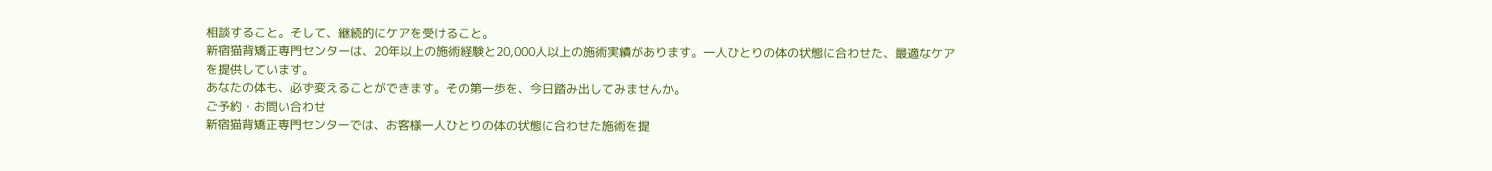相談すること。そして、継続的にケアを受けること。
新宿猫背矯正専門センターは、20年以上の施術経験と20,000人以上の施術実績があります。一人ひとりの体の状態に合わせた、最適なケアを提供しています。
あなたの体も、必ず変えることができます。その第一歩を、今日踏み出してみませんか。
ご予約・お問い合わせ
新宿猫背矯正専門センターでは、お客様一人ひとりの体の状態に合わせた施術を提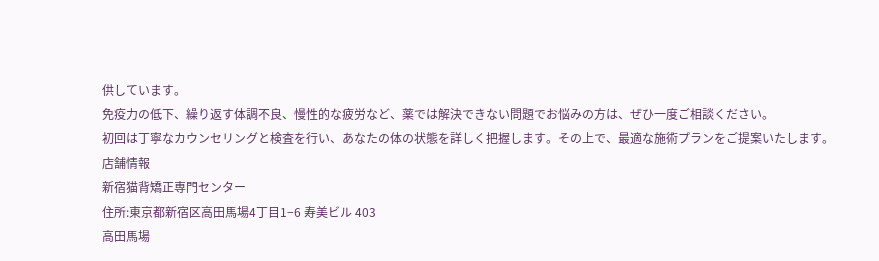供しています。
免疫力の低下、繰り返す体調不良、慢性的な疲労など、薬では解決できない問題でお悩みの方は、ぜひ一度ご相談ください。
初回は丁寧なカウンセリングと検査を行い、あなたの体の状態を詳しく把握します。その上で、最適な施術プランをご提案いたします。
店舗情報
新宿猫背矯正専門センター
住所:東京都新宿区高田馬場4丁目1−6 寿美ビル 403
高田馬場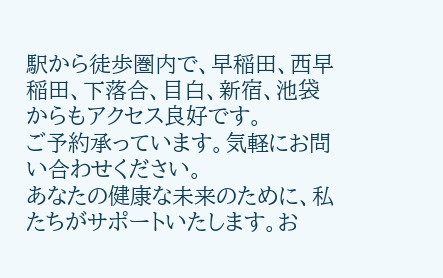駅から徒歩圏内で、早稲田、西早稲田、下落合、目白、新宿、池袋からもアクセス良好です。
ご予約承っています。気軽にお問い合わせください。
あなたの健康な未来のために、私たちがサポートいたします。お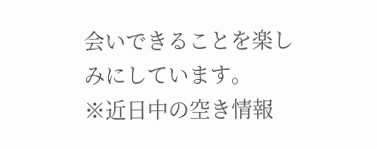会いできることを楽しみにしています。
※近日中の空き情報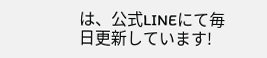は、公式LINEにて毎日更新しています!